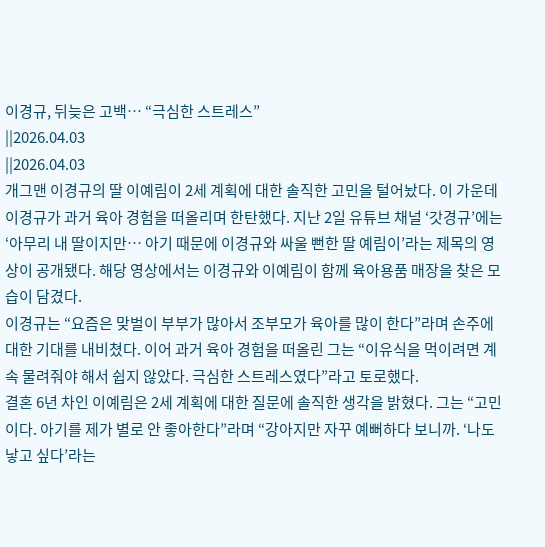이경규, 뒤늦은 고백… “극심한 스트레스”
||2026.04.03
||2026.04.03
개그맨 이경규의 딸 이예림이 2세 계획에 대한 솔직한 고민을 털어놨다. 이 가운데 이경규가 과거 육아 경험을 떠올리며 한탄했다. 지난 2일 유튜브 채널 ‘갓경규’에는 ‘아무리 내 딸이지만… 아기 때문에 이경규와 싸울 뻔한 딸 예림이’라는 제목의 영상이 공개됐다. 해당 영상에서는 이경규와 이예림이 함께 육아용품 매장을 찾은 모습이 담겼다.
이경규는 “요즘은 맞벌이 부부가 많아서 조부모가 육아를 많이 한다”라며 손주에 대한 기대를 내비쳤다. 이어 과거 육아 경험을 떠올린 그는 “이유식을 먹이려면 계속 물려줘야 해서 쉽지 않았다. 극심한 스트레스였다”라고 토로했다.
결혼 6년 차인 이예림은 2세 계획에 대한 질문에 솔직한 생각을 밝혔다. 그는 “고민이다. 아기를 제가 별로 안 좋아한다”라며 “강아지만 자꾸 예뻐하다 보니까. ‘나도 낳고 싶다’라는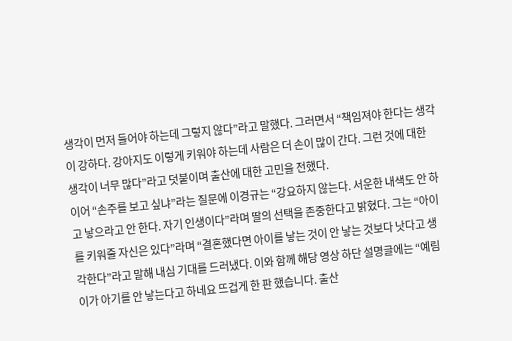생각이 먼저 들어야 하는데 그렇지 않다”라고 말했다. 그러면서 “책임져야 한다는 생각이 강하다. 강아지도 이렇게 키워야 하는데 사람은 더 손이 많이 간다. 그런 것에 대한 생각이 너무 많다”라고 덧붙이며 출산에 대한 고민을 전했다.
이어 “손주를 보고 싶냐”라는 질문에 이경규는 “강요하지 않는다. 서운한 내색도 안 하고 낳으라고 안 한다. 자기 인생이다”라며 딸의 선택을 존중한다고 밝혔다. 그는 “아이를 키워줄 자신은 있다”라며 “결혼했다면 아이를 낳는 것이 안 낳는 것보다 낫다고 생각한다”라고 말해 내심 기대를 드러냈다. 이와 함께 해당 영상 하단 설명글에는 “예림이가 아기를 안 낳는다고 하네요 뜨겁게 한 판 했습니다. 출산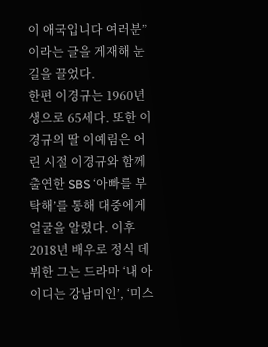이 애국입니다 여러분”이라는 글을 게재해 눈길을 끌었다.
한편 이경규는 1960년생으로 65세다. 또한 이경규의 딸 이예림은 어린 시절 이경규와 함께 출연한 SBS ‘아빠를 부탁해’를 통해 대중에게 얼굴을 알렸다. 이후 2018년 배우로 정식 데뷔한 그는 드라마 ‘내 아이디는 강남미인’, ‘미스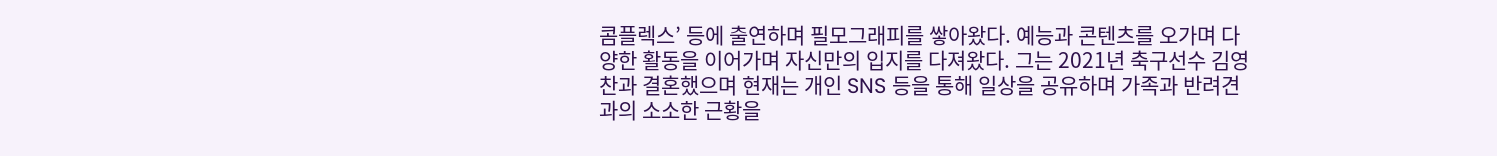콤플렉스’ 등에 출연하며 필모그래피를 쌓아왔다. 예능과 콘텐츠를 오가며 다양한 활동을 이어가며 자신만의 입지를 다져왔다. 그는 2021년 축구선수 김영찬과 결혼했으며 현재는 개인 SNS 등을 통해 일상을 공유하며 가족과 반려견과의 소소한 근황을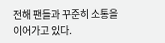전해 팬들과 꾸준히 소통을 이어가고 있다.